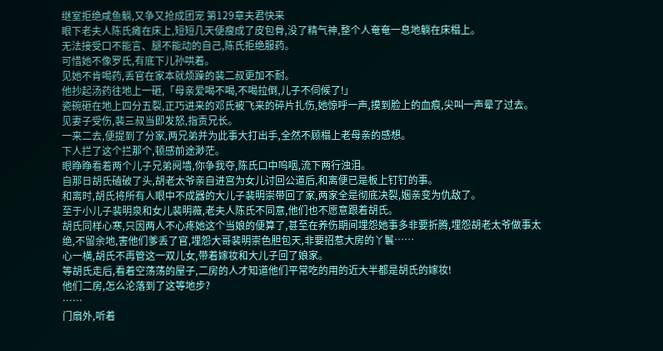继室拒绝咸鱼躺,又争又抢成团宠 第129章夫君快来
眼下老夫人陈氏瘫在床上,短短几天便瘦成了皮包骨,没了精气神,整个人奄奄一息地躺在床榻上。
无法接受口不能言、腿不能动的自己,陈氏拒绝服药。
可惜她不像罗氏,有底下儿孙哄着。
见她不肯喝药,丢官在家本就烦躁的裴二叔更加不耐。
他抄起汤药往地上一砸,「母亲爱喝不喝,不喝拉倒,儿子不伺候了!」
瓷碗砸在地上四分五裂,正巧进来的邓氏被飞来的碎片扎伤,她惊呼一声,摸到脸上的血痕,尖叫一声晕了过去。
见妻子受伤,裴三叔当即发怒,指责兄长。
一来二去,便提到了分家,两兄弟并为此事大打出手,全然不顾榻上老母亲的感想。
下人拦了这个拦那个,顿感前途渺茫。
眼睁睁看着两个儿子兄弟阋墙,你争我夺,陈氏口中呜咽,流下两行浊泪。
自那日胡氏磕破了头,胡老太爷亲自进宫为女儿讨回公道后,和离便已是板上钉钉的事。
和离时,胡氏将所有人眼中不成器的大儿子裴明崇带回了家,两家全是彻底决裂,姻亲变为仇敌了。
至于小儿子裴明泉和女儿裴明薇,老夫人陈氏不同意,他们也不愿意跟着胡氏。
胡氏同样心寒,只因两人不心疼她这个当娘的便算了,甚至在养伤期间埋怨她事多非要折腾,埋怨胡老太爷做事太绝,不留余地,害他们爹丢了官,埋怨大哥裴明崇色胆包天,非要招惹大房的丫鬟……
心一横,胡氏不再管这一双儿女,带着嫁妆和大儿子回了娘家。
等胡氏走后,看着空荡荡的屋子,二房的人才知道他们平常吃的用的近大半都是胡氏的嫁妆!
他们二房,怎么沦落到了这等地步?
……
门扇外,听着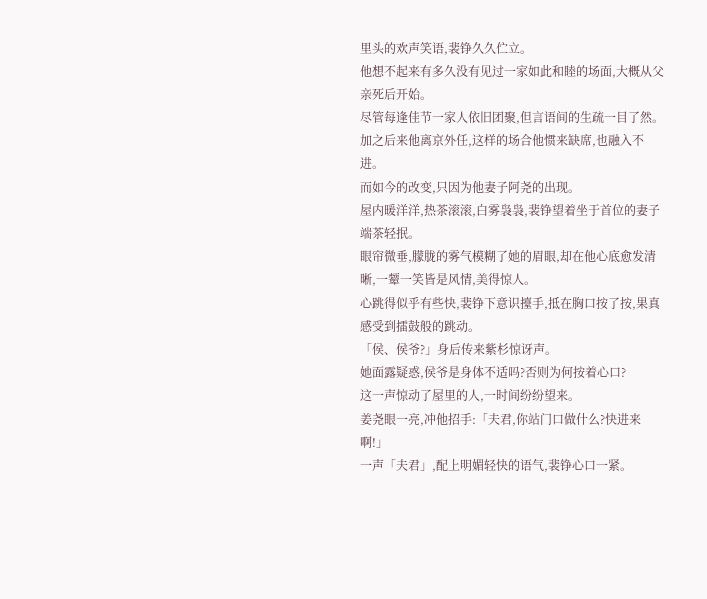里头的欢声笑语,裴铮久久伫立。
他想不起来有多久没有见过一家如此和睦的场面,大概从父亲死后开始。
尽管每逢佳节一家人依旧团聚,但言语间的生疏一目了然。
加之后来他离京外任,这样的场合他惯来缺席,也融入不进。
而如今的改变,只因为他妻子阿尧的出现。
屋内暖洋洋,热茶滚滚,白雾袅袅,裴铮望着坐于首位的妻子端茶轻抿。
眼帘微垂,朦胧的雾气模糊了她的眉眼,却在他心底愈发清晰,一颦一笑皆是风情,美得惊人。
心跳得似乎有些快,裴铮下意识擡手,抵在胸口按了按,果真感受到擂鼓般的跳动。
「侯、侯爷?」身后传来紫杉惊讶声。
她面露疑惑,侯爷是身体不适吗?否则为何按着心口?
这一声惊动了屋里的人,一时间纷纷望来。
姜尧眼一亮,冲他招手:「夫君,你站门口做什么?快进来啊!」
一声「夫君」,配上明媚轻快的语气,裴铮心口一紧。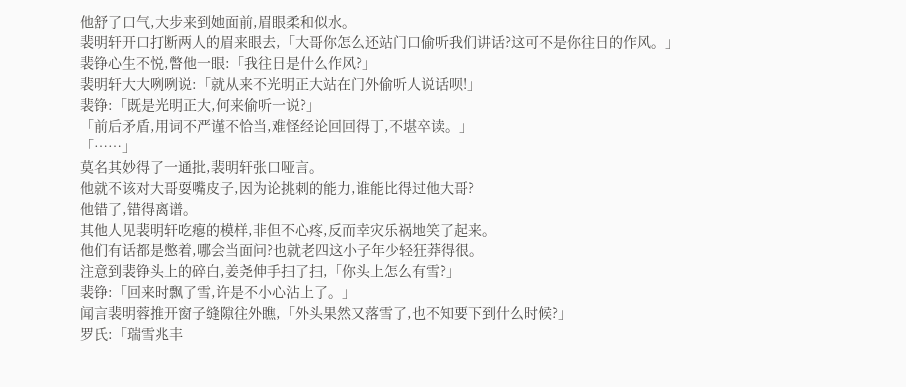他舒了口气,大步来到她面前,眉眼柔和似水。
裴明轩开口打断两人的眉来眼去,「大哥你怎么还站门口偷听我们讲话?这可不是你往日的作风。」
裴铮心生不悦,瞥他一眼:「我往日是什么作风?」
裴明轩大大咧咧说:「就从来不光明正大站在门外偷听人说话呗!」
裴铮:「既是光明正大,何来偷听一说?」
「前后矛盾,用词不严谨不恰当,难怪经论回回得丁,不堪卒读。」
「……」
莫名其妙得了一通批,裴明轩张口哑言。
他就不该对大哥耍嘴皮子,因为论挑刺的能力,谁能比得过他大哥?
他错了,错得离谱。
其他人见裴明轩吃瘪的模样,非但不心疼,反而幸灾乐祸地笑了起来。
他们有话都是憋着,哪会当面问?也就老四这小子年少轻狂莽得很。
注意到裴铮头上的碎白,姜尧伸手扫了扫,「你头上怎么有雪?」
裴铮:「回来时飘了雪,许是不小心沾上了。」
闻言裴明蓉推开窗子缝隙往外瞧,「外头果然又落雪了,也不知要下到什么时候?」
罗氏:「瑞雪兆丰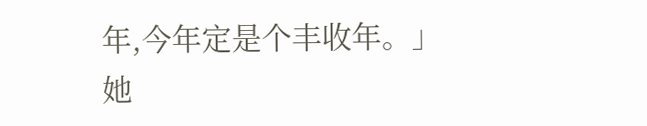年,今年定是个丰收年。」
她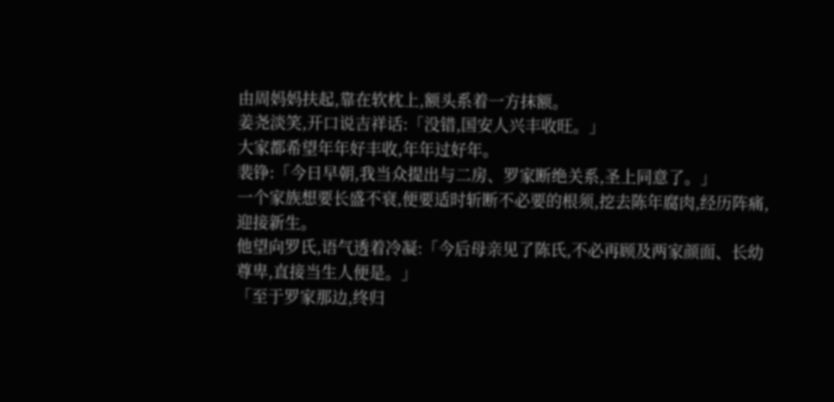由周妈妈扶起,靠在软枕上,额头系着一方抹额。
姜尧淡笑,开口说吉祥话:「没错,国安人兴丰收旺。」
大家都希望年年好丰收,年年过好年。
裴铮:「今日早朝,我当众提出与二房、罗家断绝关系,圣上同意了。」
一个家族想要长盛不衰,便要适时斩断不必要的根须,挖去陈年腐肉,经历阵痛,迎接新生。
他望向罗氏,语气透着冷凝:「今后母亲见了陈氏,不必再顾及两家颜面、长幼尊卑,直接当生人便是。」
「至于罗家那边,终归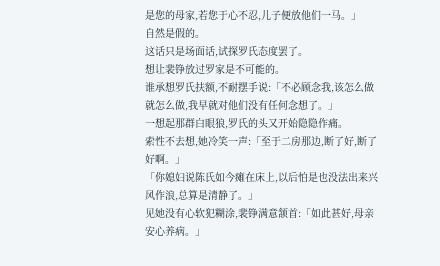是您的母家,若您于心不忍,儿子便放他们一马。」
自然是假的。
这话只是场面话,试探罗氏态度罢了。
想让裴铮放过罗家是不可能的。
谁承想罗氏扶额,不耐摆手说:「不必顾念我,该怎么做就怎么做,我早就对他们没有任何念想了。」
一想起那群白眼狼,罗氏的头又开始隐隐作痛。
索性不去想,她冷笑一声:「至于二房那边,断了好,断了好啊。」
「你媳妇说陈氏如今瘫在床上,以后怕是也没法出来兴风作浪,总算是清静了。」
见她没有心软犯糊涂,裴铮满意颔首:「如此甚好,母亲安心养病。」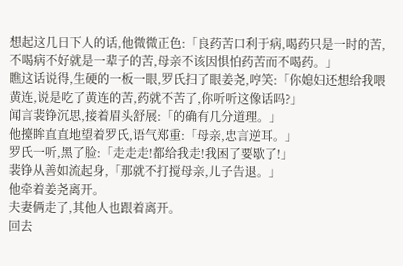想起这几日下人的话,他微微正色:「良药苦口利于病,喝药只是一时的苦,不喝病不好就是一辈子的苦,母亲不该因惧怕药苦而不喝药。」
瞧这话说得,生硬的一板一眼,罗氏扫了眼姜尧,哼笑:「你媳妇还想给我喂黄连,说是吃了黄连的苦,药就不苦了,你听听这像话吗?」
闻言裴铮沉思,接着眉头舒展:「的确有几分道理。」
他擡眸直直地望着罗氏,语气郑重:「母亲,忠言逆耳。」
罗氏一听,黑了脸:「走走走!都给我走!我困了要歇了!」
裴铮从善如流起身,「那就不打搅母亲,儿子告退。」
他牵着姜尧离开。
夫妻俩走了,其他人也跟着离开。
回去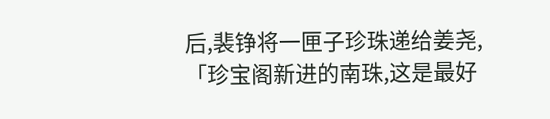后,裴铮将一匣子珍珠递给姜尧,「珍宝阁新进的南珠,这是最好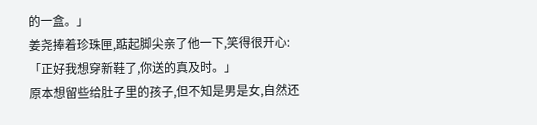的一盒。」
姜尧捧着珍珠匣,踮起脚尖亲了他一下,笑得很开心:「正好我想穿新鞋了,你送的真及时。」
原本想留些给肚子里的孩子,但不知是男是女,自然还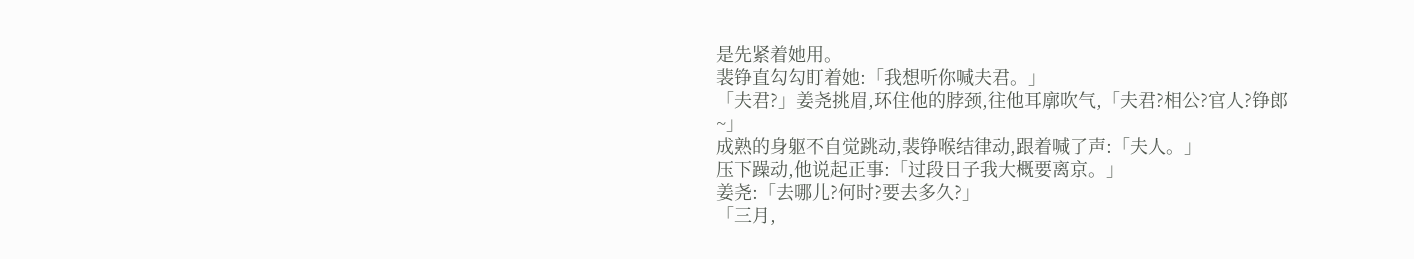是先紧着她用。
裴铮直勾勾盯着她:「我想听你喊夫君。」
「夫君?」姜尧挑眉,环住他的脖颈,往他耳廓吹气,「夫君?相公?官人?铮郎~」
成熟的身躯不自觉跳动,裴铮喉结律动,跟着喊了声:「夫人。」
压下躁动,他说起正事:「过段日子我大概要离京。」
姜尧:「去哪儿?何时?要去多久?」
「三月,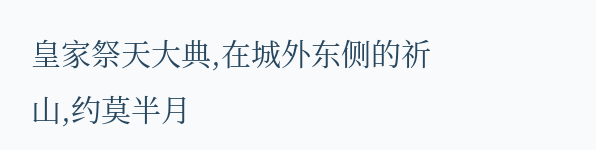皇家祭天大典,在城外东侧的祈山,约莫半月